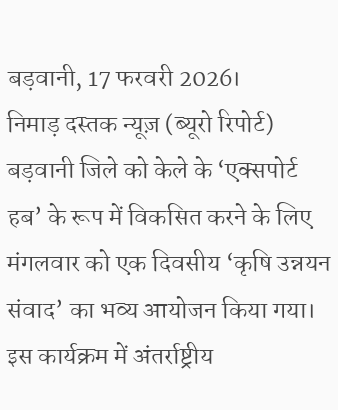बड़वानी, 17 फरवरी 2026।
निमाड़ दस्तक न्यूज़ (ब्यूरो रिपोर्ट)
बड़वानी जिले को केले के ‘एक्सपोर्ट हब’ के रूप में विकसित करने के लिए मंगलवार को एक दिवसीय ‘कृषि उन्नयन संवाद’ का भव्य आयोजन किया गया। इस कार्यक्रम में अंतर्राष्ट्रीय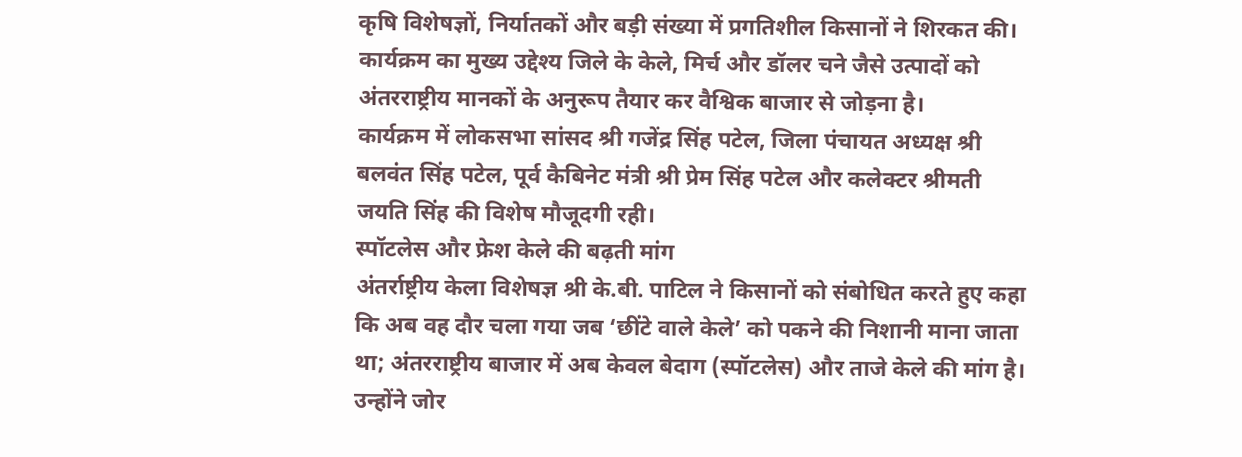कृषि विशेषज्ञों, निर्यातकों और बड़ी संख्या में प्रगतिशील किसानों ने शिरकत की। कार्यक्रम का मुख्य उद्देश्य जिले के केले, मिर्च और डॉलर चने जैसे उत्पादों को अंतरराष्ट्रीय मानकों के अनुरूप तैयार कर वैश्विक बाजार से जोड़ना है।
कार्यक्रम में लोकसभा सांसद श्री गजेंद्र सिंह पटेल, जिला पंचायत अध्यक्ष श्री बलवंत सिंह पटेल, पूर्व कैबिनेट मंत्री श्री प्रेम सिंह पटेल और कलेक्टर श्रीमती जयति सिंह की विशेष मौजूदगी रही।
स्पॉटलेस और फ्रेश केले की बढ़ती मांग
अंतर्राष्ट्रीय केला विशेषज्ञ श्री के.बी. पाटिल ने किसानों को संबोधित करते हुए कहा कि अब वह दौर चला गया जब ‘छींटे वाले केले’ को पकने की निशानी माना जाता था; अंतरराष्ट्रीय बाजार में अब केवल बेदाग (स्पॉटलेस) और ताजे केले की मांग है। उन्होंने जोर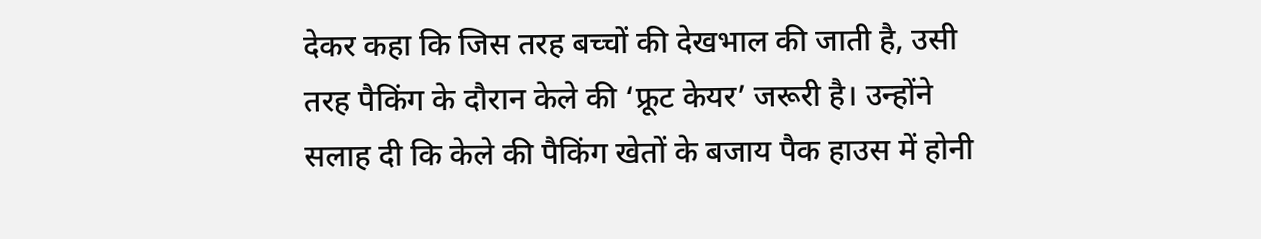देकर कहा कि जिस तरह बच्चों की देखभाल की जाती है, उसी तरह पैकिंग के दौरान केले की ‘फ्रूट केयर’ जरूरी है। उन्होंने सलाह दी कि केले की पैकिंग खेतों के बजाय पैक हाउस में होनी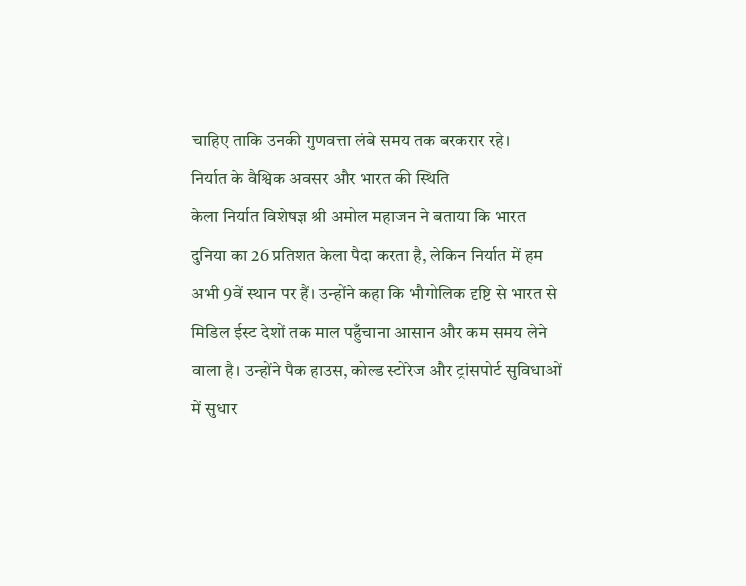चाहिए ताकि उनकी गुणवत्ता लंबे समय तक बरकरार रहे।
निर्यात के वैश्विक अवसर और भारत की स्थिति
केला निर्यात विशेषज्ञ श्री अमोल महाजन ने बताया कि भारत दुनिया का 26 प्रतिशत केला पैदा करता है, लेकिन निर्यात में हम अभी 9वें स्थान पर हैं। उन्होंने कहा कि भौगोलिक दृष्टि से भारत से मिडिल ईस्ट देशों तक माल पहुँचाना आसान और कम समय लेने वाला है। उन्होंने पैक हाउस, कोल्ड स्टोरेज और ट्रांसपोर्ट सुविधाओं में सुधार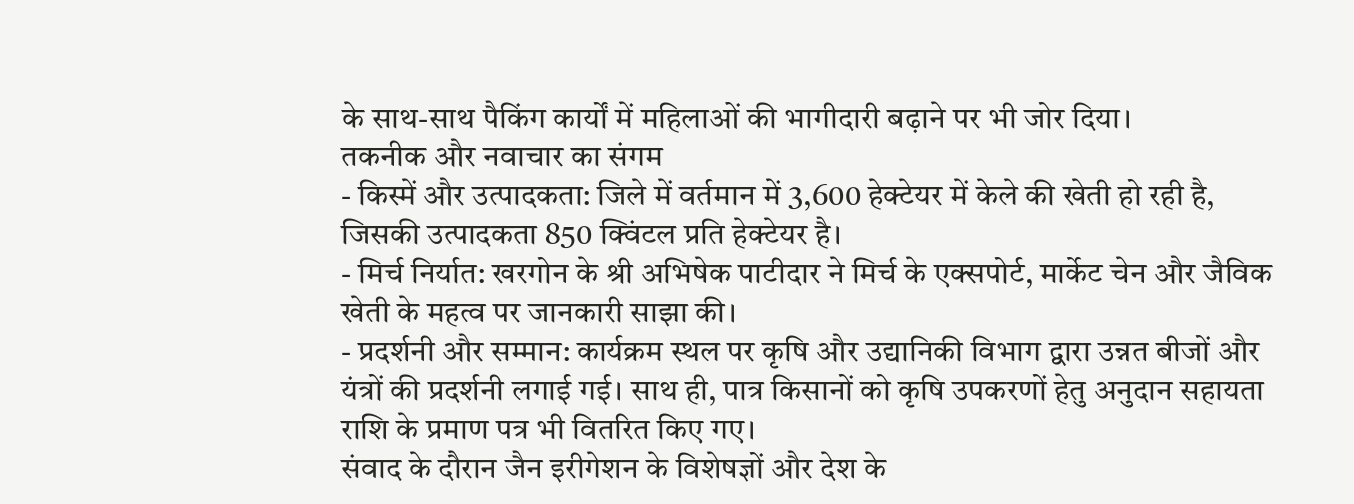के साथ-साथ पैकिंग कार्यों में महिलाओं की भागीदारी बढ़ाने पर भी जोर दिया।
तकनीक और नवाचार का संगम
- किस्में और उत्पादकता: जिले में वर्तमान में 3,600 हेक्टेयर में केले की खेती हो रही है, जिसकी उत्पादकता 850 क्विंटल प्रति हेक्टेयर है।
- मिर्च निर्यात: खरगोन के श्री अभिषेक पाटीदार ने मिर्च के एक्सपोर्ट, मार्केट चेन और जैविक खेती के महत्व पर जानकारी साझा की।
- प्रदर्शनी और सम्मान: कार्यक्रम स्थल पर कृषि और उद्यानिकी विभाग द्वारा उन्नत बीजों और यंत्रों की प्रदर्शनी लगाई गई। साथ ही, पात्र किसानों को कृषि उपकरणों हेतु अनुदान सहायता राशि के प्रमाण पत्र भी वितरित किए गए।
संवाद के दौरान जैन इरीगेशन के विशेषज्ञों और देश के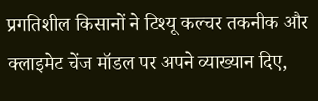प्रगतिशील किसानों ने टिश्यू कल्चर तकनीक और क्लाइमेट चेंज मॉडल पर अपने व्याख्यान दिए,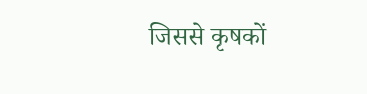जिससे कृषकों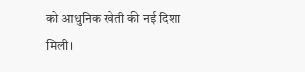को आधुनिक खेती की नई दिशा मिली।